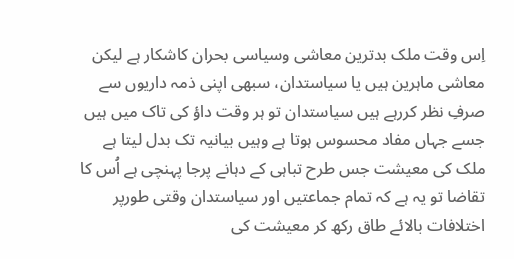اِس وقت ملک بدترین معاشی وسیاسی بحران کاشکار ہے لیکن معاشی ماہرین ہیں یا سیاستدان، سبھی اپنی ذمہ داریوں سے صرفِ نظر کررہے ہیں سیاستدان تو ہر وقت داؤ کی تاک میں ہیں جسے جہاں مفاد محسوس ہوتا ہے وہیں بیانیہ تک بدل لیتا ہے ملک کی معیشت جس طرح تباہی کے دہانے پرجا پہنچی ہے اُس کا تقاضا تو یہ ہے کہ تمام جماعتیں اور سیاستدان وقتی طورپر اختلافات بالائے طاق رکھ کر معیشت کی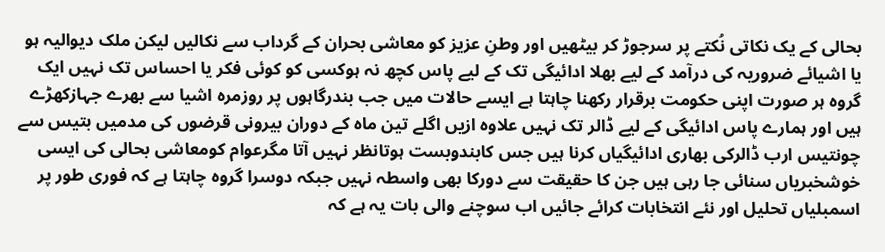بحالی کے یک نکاتی نُکتے پر سرجوڑ کر بیٹھیں اور وطنِ عزیز کو معاشی بحران کے گرداب سے نکالیں لیکن ملک دیوالیہ ہو یا اشیائے ضروریہ کی درآمد کے لیے بھلا ادائیگی تک کے لیے پاس کچھ نہ ہوکسی کو کوئی فکر یا احساس تک نہیں ایک گروہ ہر صورت اپنی حکومت برقرار رکھنا چاہتا ہے ایسے حالات میں جب بندرگاہوں پر روزمرہ اشیا سے بھرے جہازکھڑے ہیں اور ہمارے پاس ادائیگی کے لیے ڈالر تک نہیں علاوہ ازیں اگلے تین ماہ کے دوران بیرونی قرضوں کی مدمیں بتیس سے چونتیس ارب ڈالرکی بھاری ادائیگیاں کرنا ہیں جس کابندوبست ہوتانظر نہیں آتا مگرعوام کومعاشی بحالی کی ایسی خوشخبریاں سنائی جا رہی ہیں جن کا حقیقت سے دورکا بھی واسطہ نہیں جبکہ دوسرا گروہ چاہتا ہے کہ فوری طور پر اسمبلیاں تحلیل اور نئے انتخابات کرائے جائیں اب سوچنے والی بات یہ ہے کہ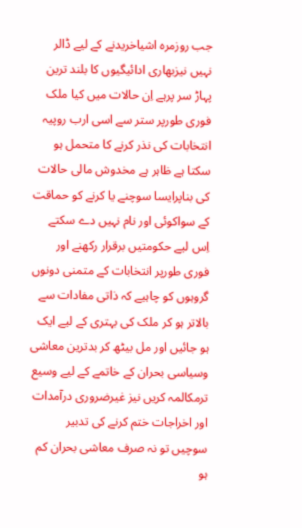جب روزمرہ اشیاخریدنے کے لیے ڈالر نہیں نیزبھاری ادائیگیوں کا بلند ترین پہاڑ سر پرہے اِن حالات میں کیا ملک فوری طورپر ستر سے اسی ارب روپیہ انتخابات کی نذر کرنے کا متحمل ہو سکتا ہے ظاہر ہے مخدوش مالی حالات کی بناپرایسا سوچنے یا کرنے کو حماقت کے سواکوئی اور نام نہیں دے سکتے اِس لیے حکومتیں برقرار رکھنے اور فوری طورپر انتخابات کے متمنی دونوں گروہوں کو چاہیے کہ ذاتی مفادات سے بالاتر ہو کر ملک کی بہتری کے لیے ایک ہو جائیں اور مل بیٹھ کر بدترین معاشی وسیاسی بحران کے خاتمے کے لیے وسیع ترمکالمہ کریں نیز غیرضروری درآمدات اور اخراجات ختم کرنے کی تدبیر سوچیں تو نہ صرف معاشی بحران کم ہو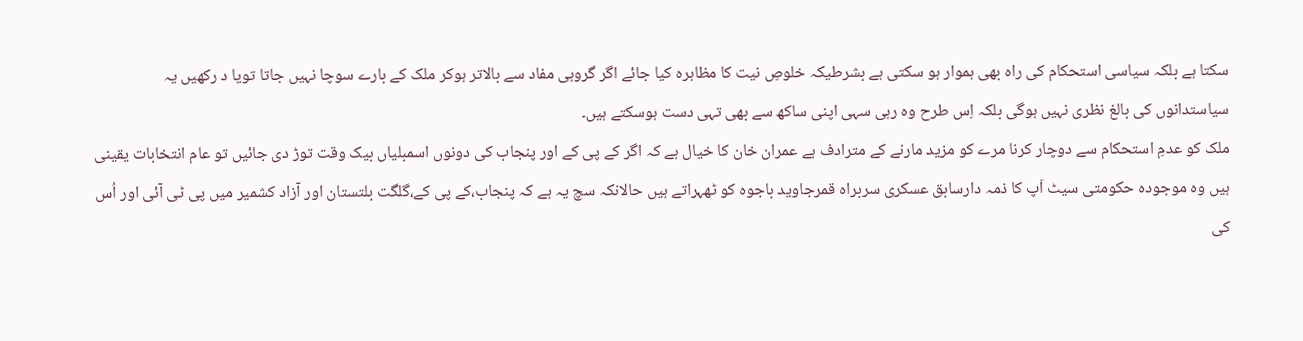سکتا ہے بلکہ سیاسی استحکام کی راہ بھی ہموار ہو سکتی ہے بشرطیکہ خلوصِ نیت کا مظاہرہ کیا جائے اگر گروہی مفاد سے بالاتر ہوکر ملک کے بارے سوچا نہیں جاتا تویا د رکھیں یہ سیاستدانوں کی بالغ نظری نہیں ہوگی بلکہ اِس طرح وہ رہی سہی اپنی ساکھ سے بھی تہی دست ہوسکتے ہیں۔
ملک کو عدمِ استحکام سے دوچار کرنا مرے کو مزید مارنے کے مترادف ہے عمران خان کا خیال ہے کہ اگر کے پی کے اور پنجاب کی دونوں اسمبلیاں بیک وقت توڑ دی جائیں تو عام انتخابات یقینی ہیں وہ موجودہ حکومتی سیٹ اَپ کا ذمہ دارسابق عسکری سربراہ قمرجاوید باجوہ کو ٹھہراتے ہیں حالانکہ سچ یہ ہے کہ پنجاب،کے پی کے،گلگت بلتستان اور آزاد کشمیر میں پی ٹی آئی اور اُس کی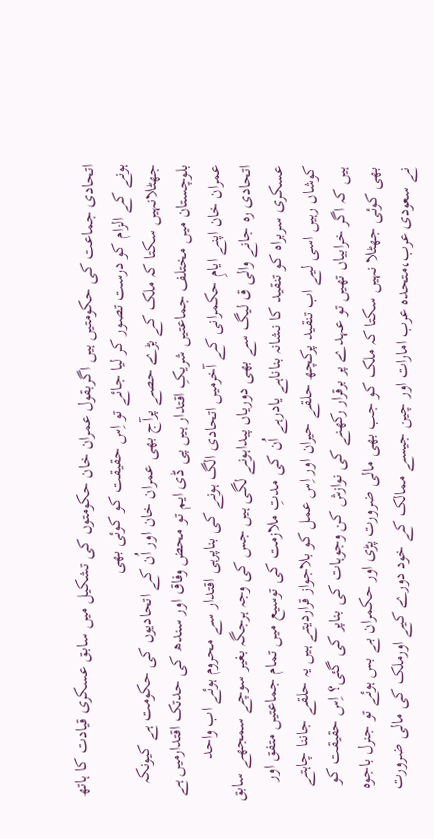اتحادی جماعت کی حکومتیں ہیں اگربقول عمران خان حکومتوں کی تشکیل میں سابق عسکری قیادت کا ہاتھ ہونے کے الزام کو درست تصور کر لیا جائے تو اِس حقیقت کو کوئی بھی
جھٹلانہیں سکتا کہ ملک کے بڑے حصے پرآج بھی عمران خان اور اُن کے اتحادیوں کی حکومت ہے کیونکہ بلوچستان میں مختلف جماعتیں شریکِ اقتدار ہیں پی ڈی ایم تو محض وفاق اور سندھ کی حدتک اقتدارمیں ہے عمران خان اپنے ایامِ حکمرانی کے آخرمیں اتحادی الگ ہونے کی بناپرہی اقتدار سے محروم ہوئے اب واحد اتحادی رہ جانے والی ق لیگ سے بھی دوریاں پیداہونے لگی ہیں جس کی وجہ ہرجگہ بغیر سوچے سمجھے سابق عسکری سربراہ کو تنقید کا نشانہ بناناہے یادرہے اُن کی مدتِ ملازمت کی توسیع میں تمام جماعتیں متفق اور کوشاں رہیں اسی لیے اب تنقید پرکچھ حلقے حیران اور اِس عمل کو بلاجواز قراردیتے ہیں یہ حلقے جاننا چاہتے ہیں کہ اگر خرابیاں تھیں تو عہدے پر برقرار رکھنے کی نوازش کن وجوہات کی بناپر کی گئی؟ اِس حقیقت کو بھی کوئی جھٹلا نہیں سکتا کہ ملک کو جب بھی مالی ضرورت پڑی اور حکمران بے بس ہوئے تو جنرل باجوہ نے سعودی عرب،متحدہ عرب امارات اور چین جیسے ممالک کے خود دورے کیے اورملک کی مالی ضرورت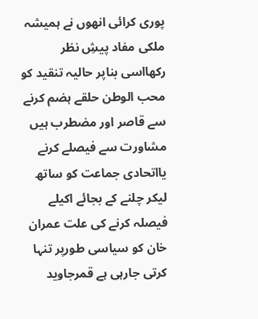پوری کرائی انھوں نے ہمیشہ ملکی مفاد پیشِ نظر رکھااسی بناپر حالیہ تنقید کو محب الوطن حلقے ہضم کرنے سے قاصر اور مضطرب ہیں مشاورت سے فیصلے کرنے یااتحادی جماعت کو ساتھ لیکر چلنے کے بجائے اکیلے فیصلہ کرنے کی علت عمران خان کو سیاسی طورپر تنہا کرتی جارہی ہے قمرجاوید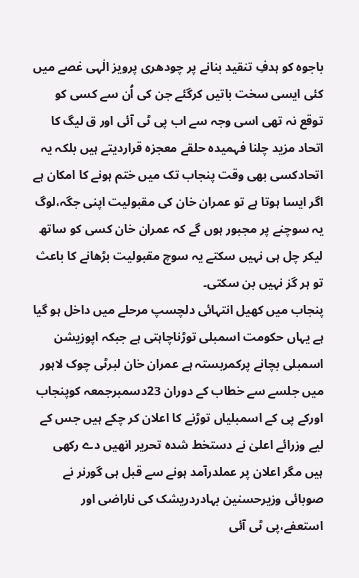باجوہ کو ہدفِ تنقید بنانے پر چودھری پرویز الٰہی غصے میں کئی ایسی سخت باتیں کرگئے جن کی اُن سے کسی کو توقع نہ تھی اسی وجہ سے اب پی ٹی آئی اور ق لیگ کا اتحاد مزید چلنا فہمیدہ حلقے معجزہ قراردیتے ہیں بلکہ یہ اتحادکسی بھی وقت پنجاب تک میں ختم ہونے کا امکان ہے اگر ایسا ہوتا ہے تو عمران خان کی مقبولیت اپنی جگہ،لوگ یہ سوچنے پر مجبور ہوں گے کہ عمران خان کسی کو ساتھ لیکر چل ہی نہیں سکتے یہ سوچ مقبولیت بڑھانے کا باعث تو ہر گز نہیں بن سکتی۔
پنجاب میں کھیل انتہائی دلچسپ مرحلے میں داخل ہو گیا ہے یہاں حکومت اسمبلی توڑناچاہتی ہے جبکہ اپوزیشن اسمبلی بچانے پرکمربستہ ہے عمران خان لبرٹی چوک لاہور میں جلسے سے خطاب کے دوران 23دسمبرجمعہ کوپنجاب اورکے پی کے اسمبلیاں توڑنے کا اعلان کر چکے ہیں جس کے لیے وزرائے اعلیٰ نے دستخط شدہ تحریر انھیں دے رکھی ہیں مگر اعلان پر عملدرآمد ہونے سے قبل ہی گورنر نے صوبائی وزیرحسنین بہادردریشک کی ناراضی اور استعفے،پی ٹی آئی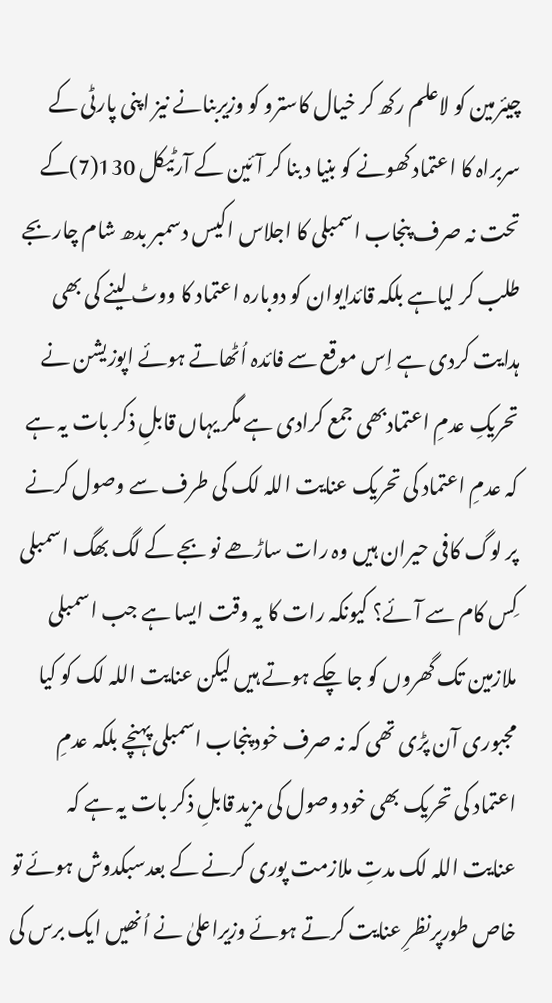چیئرمین کو لاعلم رکھ کر خیال کاسترو کو وزیربنانے نیز اپنی پارٹی کے سربراہ کا اعتماد کھونے کو بنیا د بنا کر آئین کے آرٹیکل 130(7)کے تحت نہ صرف پنجاب اسمبلی کا اجلاس اکیس دسمبر بدھ شام چاربجے طلب کر لیاہے بلکہ قائدایوان کو دوبارہ اعتماد کا ووٹ لینے کی بھی ہدایت کردی ہے اِس موقع سے فائدہ اُٹھاتے ہوئے اپوزیشن نے تحریکِ عدمِ اعتمادبھی جمع کرادی ہے مگر یہاں قابلِ ذکر بات یہ ہے کہ عدمِ اعتماد کی تحریک عنایت اللہ لک کی طرف سے وصول کرنے پر لوگ کافی حیران ہیں وہ رات ساڑھے نو بجے کے لگ بھگ اسمبلی کِس کام سے آئے؟ کیونکہ رات کا یہ وقت ایسا ہے جب اسمبلی ملازمین تک گھروں کو جا چکے ہوتے ہیں لیکن عنایت اللہ لک کو کیا مجبوری آن پڑی تھی کہ نہ صرف خود پنجاب اسمبلی پہنچے بلکہ عدمِ اعتماد کی تحریک بھی خود وصول کی مزید قابلِ ذکر بات یہ ہے کہ عنایت اللہ لک مدتِ ملازمت پوری کرنے کے بعدسبکدوش ہوئے تو خاص طورپرنظرِ عنایت کرتے ہوئے وزیراعلیٰ نے اُنھیں ایک برس کی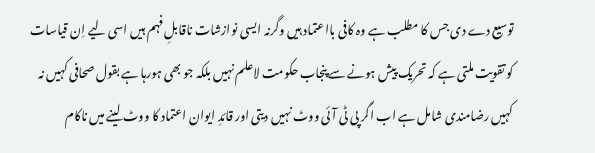توسیع دے دی جس کا مطلب ہے وہ کافی بااعتماد ہیں وگرنہ ایسی نوازشات ناقابلِ فہم ہیں اسی لیے اِن قیاسات کو تقویت ملتی ہے کہ تحریک پیش ہونے سے پنجاب حکومت لاعلم نہیں بلکہ جو بھی ہورہا ہے بقول صحافی کہیں نہ کہیں رضامندی شامل ہے اب اگر پی ٹی آئی ووٹ نہیں دیتی اور قائدِ ایوان اعتماد کا ووٹ لینے میں ناکام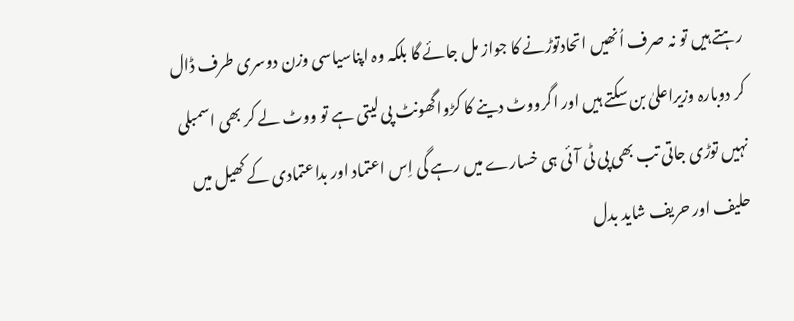رہتے ہیں تو نہ صرف اُنھیں اتحادتوڑنے کا جواز مل جائے گا بلکہ وہ اپناسیاسی وزن دوسری طرف ڈال کر دوبارہ وزیراعلیٰ بن سکتے ہیں اور اگرووٹ دینے کا کڑواگھونٹ پی لیتی ہے تو ووٹ لے کر بھی اسمبلی نہیں توڑی جاتی تب بھی پی ٹی آئی ہی خسارے میں رہے گی اِس اعتماد اور بداعتمادی کے کھیل میں حلیف اور حریف شاید بدل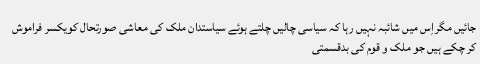جائیں مگراِس میں شائبہ نہیں رہا کہ سیاسی چالیں چلتے ہوئے سیاستدان ملک کی معاشی صورتحال کویکسر فراموش کر چکے ہیں جو ملک و قوم کی بدقسمتی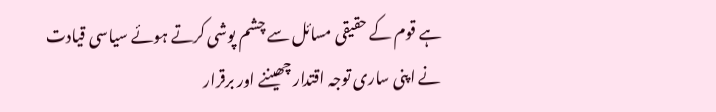ہے قوم کے حقیقی مسائل سے چشم پوشی کرتے ہوئے سیاسی قیادت نے اپنی ساری توجہ اقتدار چھیننے اور برقرار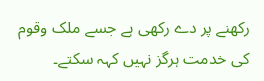رکھنے پر دے رکھی ہے جسے ملک وقوم کی خدمت ہرگز نہیں کہہ سکتے۔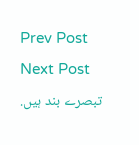Prev Post
Next Post
تبصرے بند ہیں.